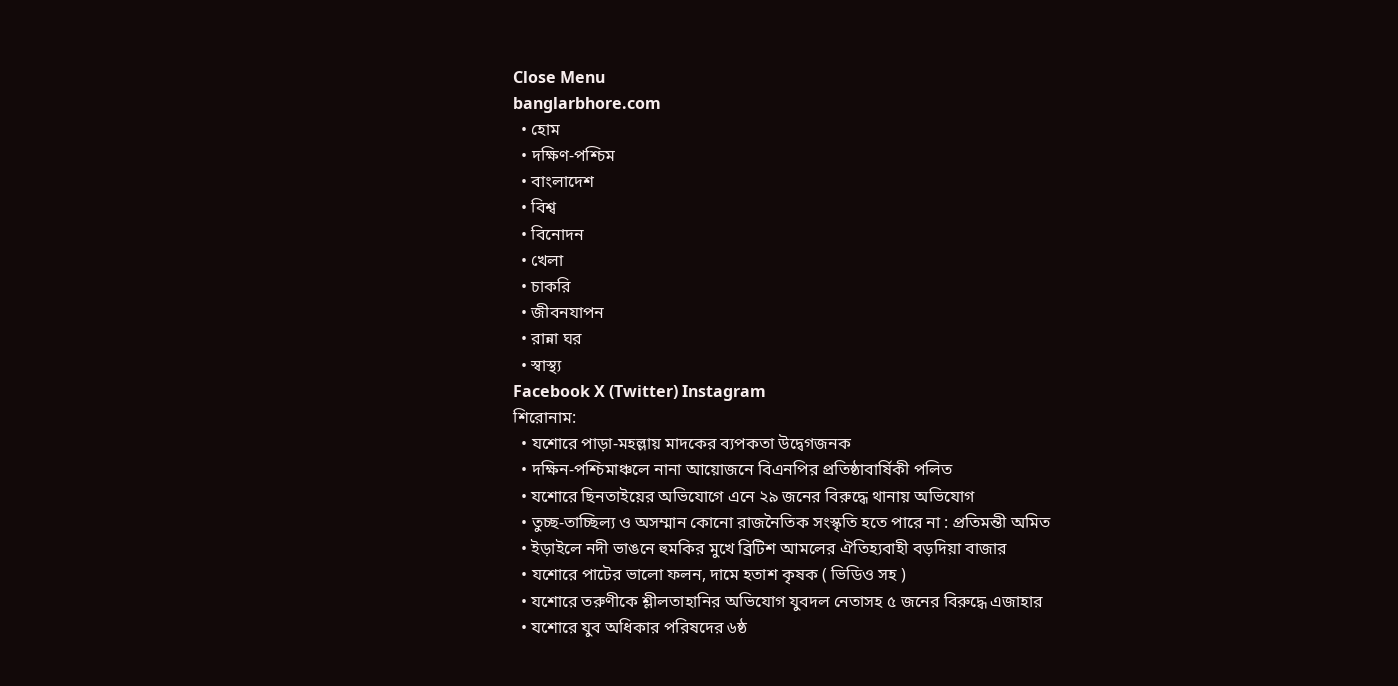Close Menu
banglarbhore.com
  • হোম
  • দক্ষিণ-পশ্চিম
  • বাংলাদেশ
  • বিশ্ব
  • বিনোদন
  • খেলা
  • চাকরি
  • জীবনযাপন
  • রান্না ঘর
  • স্বাস্থ্য
Facebook X (Twitter) Instagram
শিরোনাম:
  • যশোরে পাড়া-মহল্লায় মাদকের ব্যপকতা উদ্বেগজনক
  • দক্ষিন-পশ্চিমাঞ্চলে নানা আয়োজনে বিএনপির প্রতিষ্ঠাবার্ষিকী পলিত
  • যশোরে ছিনতাইয়ের অভিযোগে এনে ২৯ জনের বিরুদ্ধে থানায় অভিযোগ
  • তুচ্ছ-তাচ্ছিল্য ও অসম্মান কোনো রাজনৈতিক সংস্কৃতি হতে পারে না : প্রতিমন্তী অমিত
  • ইড়াইলে নদী ভাঙনে হুমকির মুখে ব্রিটিশ আমলের ঐতিহ্যবাহী বড়দিয়া বাজার
  • যশোরে পাটের ভালো ফলন, দামে হতাশ কৃষক ( ভিডিও সহ )
  • যশোরে তরুণীকে শ্লীলতাহানির অভিযোগ যুবদল নেতাসহ ৫ জনের বিরুদ্ধে এজাহার
  • যশোরে যুব অধিকার পরিষদের ৬ষ্ঠ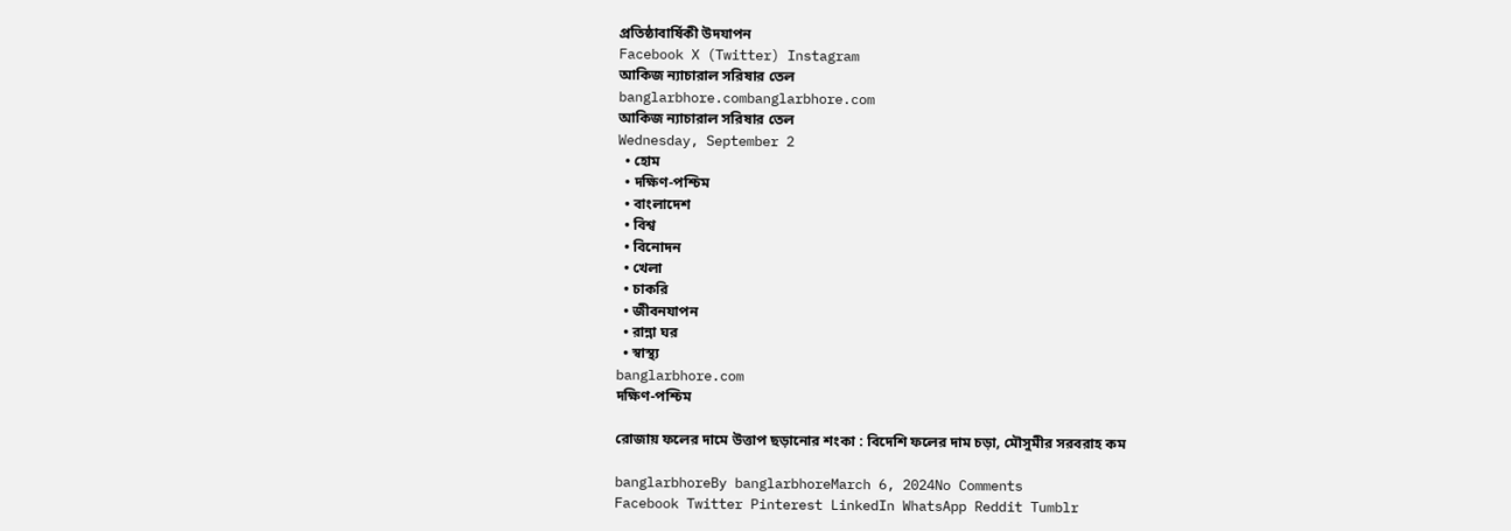প্রতিষ্ঠাবার্ষিকী উদযাপন
Facebook X (Twitter) Instagram
আকিজ ন্যাচারাল সরিষার তেল
banglarbhore.combanglarbhore.com
আকিজ ন্যাচারাল সরিষার তেল
Wednesday, September 2
  • হোম
  • দক্ষিণ-পশ্চিম
  • বাংলাদেশ
  • বিশ্ব
  • বিনোদন
  • খেলা
  • চাকরি
  • জীবনযাপন
  • রান্না ঘর
  • স্বাস্থ্য
banglarbhore.com
দক্ষিণ-পশ্চিম

রোজায় ফলের দামে উত্তাপ ছড়ানোর শংকা : বিদেশি ফলের দাম চড়া, মৌসুমীর সরবরাহ কম

banglarbhoreBy banglarbhoreMarch 6, 2024No Comments
Facebook Twitter Pinterest LinkedIn WhatsApp Reddit Tumblr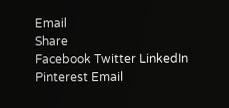Email
Share
Facebook Twitter LinkedIn Pinterest Email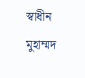স্বাধীন মুহাম্মদ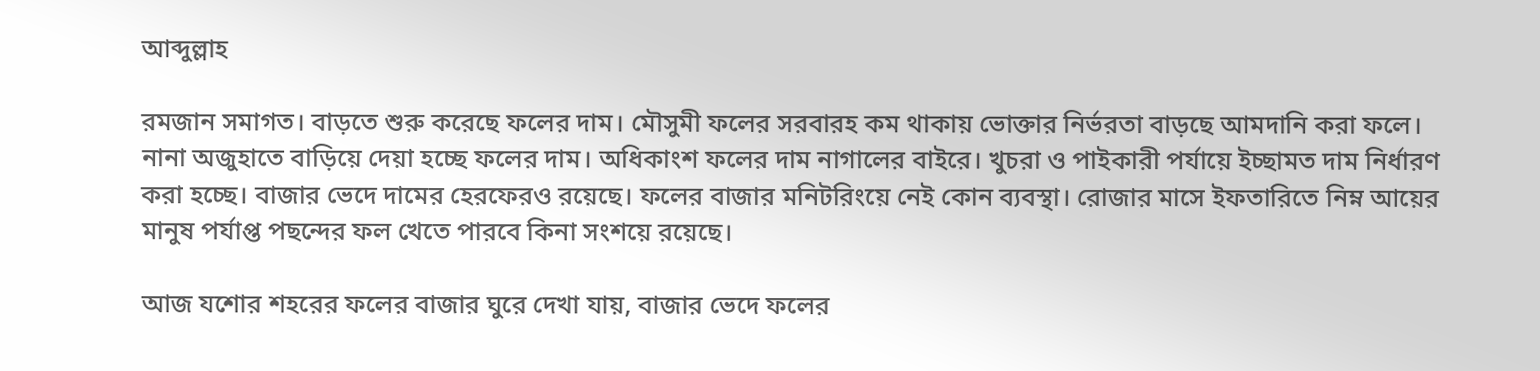আব্দুল্লাহ

রমজান সমাগত। বাড়তে শুরু করেছে ফলের দাম। মৌসুমী ফলের সরবারহ কম থাকায় ভোক্তার নির্ভরতা বাড়ছে আমদানি করা ফলে। নানা অজুহাতে বাড়িয়ে দেয়া হচ্ছে ফলের দাম। অধিকাংশ ফলের দাম নাগালের বাইরে। খুচরা ও পাইকারী পর্যায়ে ইচ্ছামত দাম নির্ধারণ করা হচ্ছে। বাজার ভেদে দামের হেরফেরও রয়েছে। ফলের বাজার মনিটরিংয়ে নেই কোন ব্যবস্থা। রোজার মাসে ইফতারিতে নিম্ন আয়ের মানুষ পর্যাপ্ত পছন্দের ফল খেতে পারবে কিনা সংশয়ে রয়েছে।

আজ যশোর শহরের ফলের বাজার ঘুরে দেখা যায়, বাজার ভেদে ফলের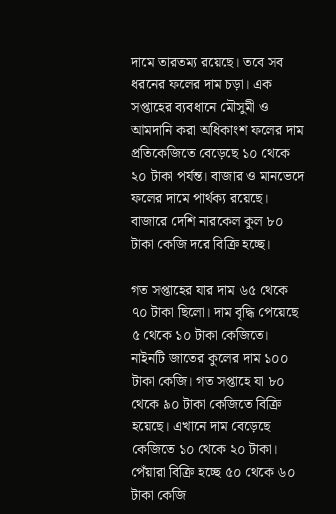দামে তারতম্য রয়েছে। তবে সব ধরনের ফলের দাম চড়া। এক সপ্তাহের ব্যবধানে মৌসুমী ও আমদানি করা অধিকাংশ ফলের দাম প্রতিকেজিতে বেড়েছে ১০ থেকে ২০ টাকা পর্যন্ত। বাজার ও মানভেদে ফলের দামে পার্থক্য রয়েছে। বাজারে দেশি নারকেল কুল ৮০ টাকা কেজি দরে বিক্রি হচ্ছে।

গত সপ্তাহের যার দাম ৬৫ থেকে ৭০ টাকা ছিলো। দাম বৃদ্ধি পেয়েছে ৫ থেকে ১০ টাকা কেজিতে। নাইনটি জাতের কুলের দাম ১০০ টাকা কেজি। গত সপ্তাহে যা ৮০ থেকে ৯০ টাকা কেজিতে বিক্রি হয়েছে। এখানে দাম বেড়েছে কেজিতে ১০ থেকে ২০ টাকা। পেঁয়ারা বিক্রি হচ্ছে ৫০ থেকে ৬০ টাকা কেজি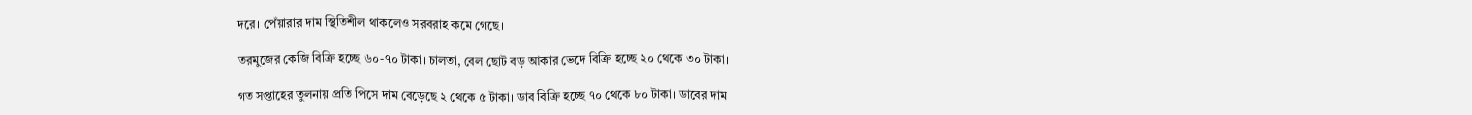দরে। পেঁয়ারার দাম স্থিতিশীল থাকলেও সরবরাহ কমে গেছে।

তরমুজের কেজি বিক্রি হচ্ছে ৬০-৭০ টাকা। চালতা, বেল ছোট বড় আকার ভেদে বিক্রি হচ্ছে ২০ থেকে ৩০ টাকা।

গত সপ্তাহের তুলনায় প্রতি পিসে দাম বেড়েছে ২ থেকে ৫ টাকা। ডাব বিক্রি হচ্ছে ৭০ থেকে ৮০ টাকা। ডাবের দাম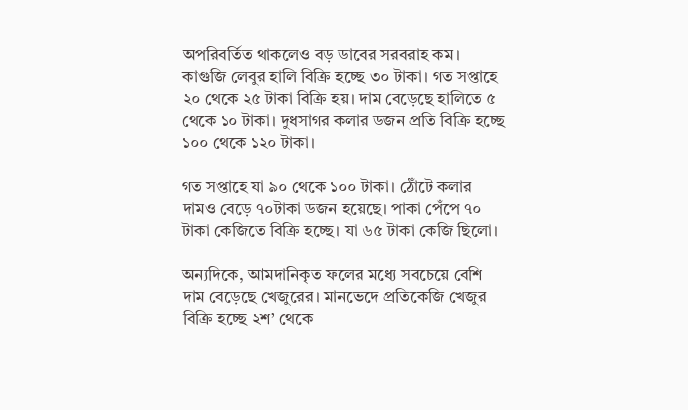অপরিবর্তিত থাকলেও বড় ডাবের সরবরাহ কম। কাগুজি লেবুর হালি বিক্রি হচ্ছে ৩০ টাকা। গত সপ্তাহে ২০ থেকে ২৫ টাকা বিক্রি হয়। দাম বেড়েছে হালিতে ৫ থেকে ১০ টাকা। দুধসাগর কলার ডজন প্রতি বিক্রি হচ্ছে ১০০ থেকে ১২০ টাকা।

গত সপ্তাহে যা ৯০ থেকে ১০০ টাকা। ঠোঁটে কলার দামও বেড়ে ৭০টাকা ডজন হয়েছে। পাকা পেঁপে ৭০ টাকা কেজিতে বিক্রি হচ্ছে। যা ৬৫ টাকা কেজি ছিলো।

অন্যদিকে, আমদানিকৃত ফলের মধ্যে সবচেয়ে বেশি দাম বেড়েছে খেজুরের। মানভেদে প্রতিকেজি খেজুর বিক্রি হচ্ছে ২শ’ থেকে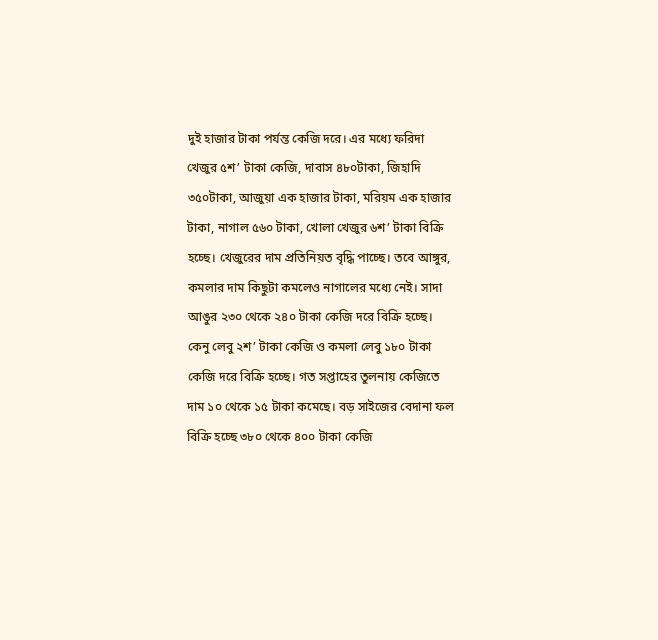দুই হাজার টাকা পর্যন্ত কেজি দরে। এর মধ্যে ফরিদা খেজুর ৫শ’ টাকা কেজি, দাবাস ৪৮০টাকা, জিহাদি ৩৫০টাকা, আজুয়া এক হাজার টাকা, মরিয়ম এক হাজার টাকা, নাগাল ৫৬০ টাকা, খোলা খেজুর ৬শ’ টাকা বিক্রি হচ্ছে। খেজুরের দাম প্রতিনিয়ত বৃদ্ধি পাচ্ছে। তবে আঙ্গুর, কমলার দাম কিছুটা কমলেও নাগালের মধ্যে নেই। সাদা আঙুর ২৩০ থেকে ২৪০ টাকা কেজি দরে বিক্রি হচ্ছে। কেনু লেবু ২শ’ টাকা কেজি ও কমলা লেবু ১৮০ টাকা কেজি দরে বিক্রি হচ্ছে। গত সপ্তাহের তুলনায় কেজিতে দাম ১০ থেকে ১৫ টাকা কমেছে। বড় সাইজের বেদানা ফল বিক্রি হচ্ছে ৩৮০ থেকে ৪০০ টাকা কেজি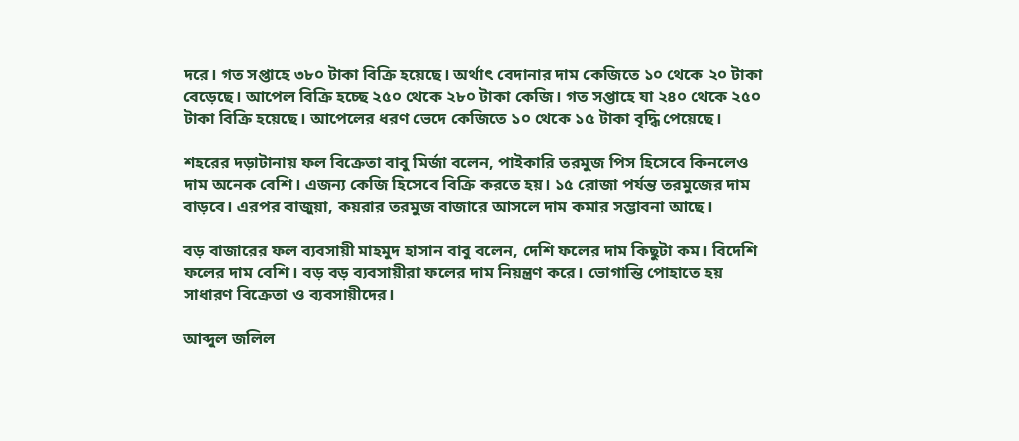দরে। গত সপ্তাহে ৩৮০ টাকা বিক্রি হয়েছে। অর্থাৎ বেদানার দাম কেজিতে ১০ থেকে ২০ টাকা বেড়েছে। আপেল বিক্রি হচ্ছে ২৫০ থেকে ২৮০ টাকা কেজি। গত সপ্তাহে যা ২৪০ থেকে ২৫০ টাকা বিক্রি হয়েছে। আপেলের ধরণ ভেদে কেজিতে ১০ থেকে ১৫ টাকা বৃদ্ধি পেয়েছে।

শহরের দড়াটানায় ফল বিক্রেতা বাবু মির্জা বলেন, পাইকারি তরমুজ পিস হিসেবে কিনলেও দাম অনেক বেশি। এজন্য কেজি হিসেবে বিক্রি করতে হয়। ১৫ রোজা পর্যন্ত তরমুজের দাম বাড়বে। এরপর বাজুয়া, কয়রার তরমুজ বাজারে আসলে দাম কমার সম্ভাবনা আছে।

বড় বাজারের ফল ব্যবসায়ী মাহমুদ হাসান বাবু বলেন, দেশি ফলের দাম কিছুটা কম। বিদেশি ফলের দাম বেশি। বড় বড় ব্যবসায়ীরা ফলের দাম নিয়ন্ত্রণ করে। ভোগান্তি পোহাতে হয় সাধারণ বিক্রেতা ও ব্যবসায়ীদের।

আব্দুল জলিল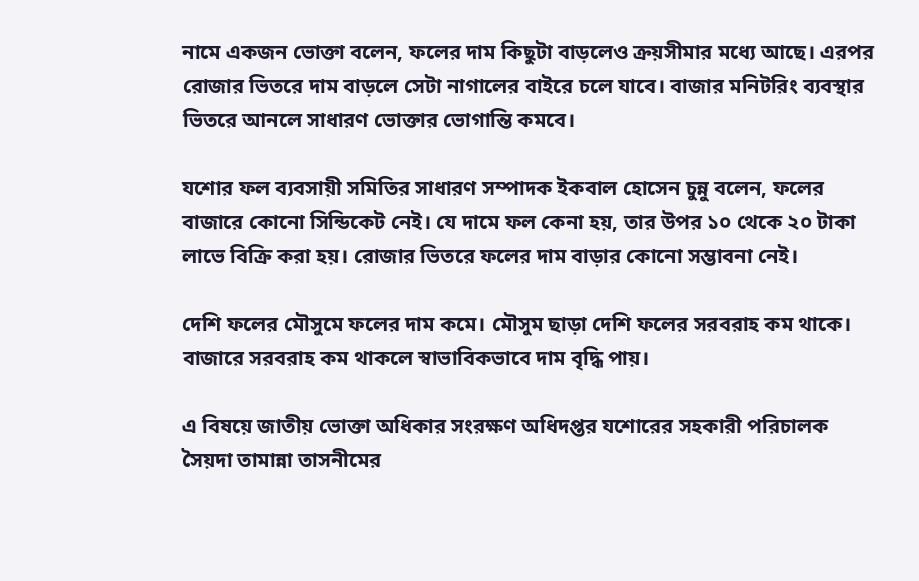নামে একজন ভোক্তা বলেন, ফলের দাম কিছুটা বাড়লেও ক্রয়সীমার মধ্যে আছে। এরপর রোজার ভিতরে দাম বাড়লে সেটা নাগালের বাইরে চলে যাবে। বাজার মনিটরিং ব্যবস্থার ভিতরে আনলে সাধারণ ভোক্তার ভোগান্তি কমবে।

যশোর ফল ব্যবসায়ী সমিতির সাধারণ সম্পাদক ইকবাল হোসেন চুন্নু বলেন, ফলের বাজারে কোনো সিন্ডিকেট নেই। যে দামে ফল কেনা হয়, তার উপর ১০ থেকে ২০ টাকা লাভে বিক্রি করা হয়। রোজার ভিতরে ফলের দাম বাড়ার কোনো সম্ভাবনা নেই।

দেশি ফলের মৌসুমে ফলের দাম কমে। মৌসুম ছাড়া দেশি ফলের সরবরাহ কম থাকে। বাজারে সরবরাহ কম থাকলে স্বাভাবিকভাবে দাম বৃদ্ধি পায়।

এ বিষয়ে জাতীয় ভোক্তা অধিকার সংরক্ষণ অধিদপ্তর যশোরের সহকারী পরিচালক সৈয়দা তামান্না তাসনীমের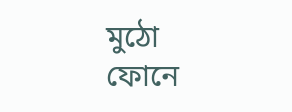মুঠো ফোনে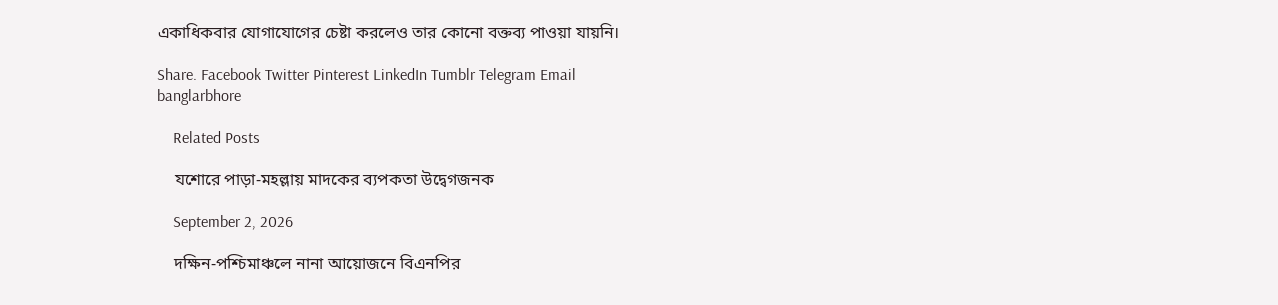একাধিকবার যোগাযোগের চেষ্টা করলেও তার কোনো বক্তব্য পাওয়া যায়নি।

Share. Facebook Twitter Pinterest LinkedIn Tumblr Telegram Email
banglarbhore

    Related Posts

    যশোরে পাড়া-মহল্লায় মাদকের ব্যপকতা উদ্বেগজনক

    September 2, 2026

    দক্ষিন-পশ্চিমাঞ্চলে নানা আয়োজনে বিএনপির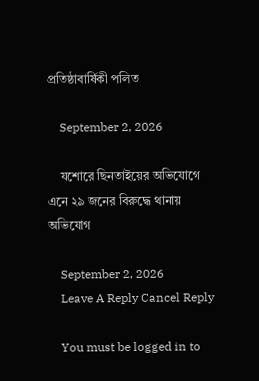প্রতিষ্ঠাবার্ষিকী পলিত

    September 2, 2026

    যশোরে ছিনতাইয়ের অভিযোগে এনে ২৯ জনের বিরুদ্ধে থানায় অভিযোগ

    September 2, 2026
    Leave A Reply Cancel Reply

    You must be logged in to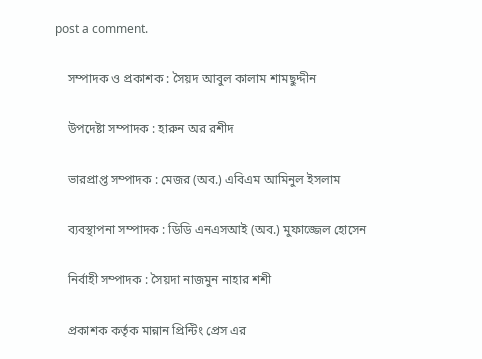post a comment.

    সম্পাদক ও প্রকাশক : সৈয়দ আবুল কালাম শামছুদ্দীন

    উপদেষ্টা সম্পাদক : হারুন অর রশীদ

    ভারপ্রাপ্ত সম্পাদক : মেজর (অব.) এবিএম আমিনুল ইসলাম

    ব্যবস্থাপনা সম্পাদক : ডিডি এনএসআই (অব.) মুফাজ্জেল হোসেন

    নির্বাহী সম্পাদক : সৈয়দা নাজমুন নাহার শশী

    প্রকাশক কর্তৃক মান্নান প্রিন্টিং প্রেস এর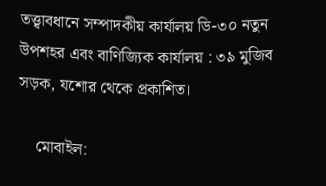তত্ত্বাবধানে সম্পাদকীয় কার্যালয় ডি-৩০ নতুন উপশহর এবং বাণিজ্যিক কার্যালয় : ৩৯ মুজিব সড়ক, যশোর থেকে প্রকাশিত।

    মোবাইল: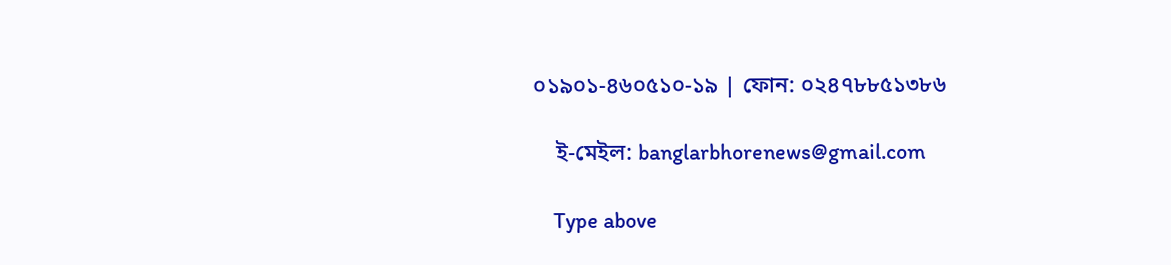০১৯০১-৪৬০৫১০-১৯ | ফোন: ০২৪৭৮৮৫১৩৮৬

    ই-মেইল: banglarbhorenews@gmail.com

    Type above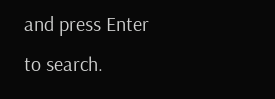and press Enter to search.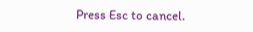Press Esc to cancel.